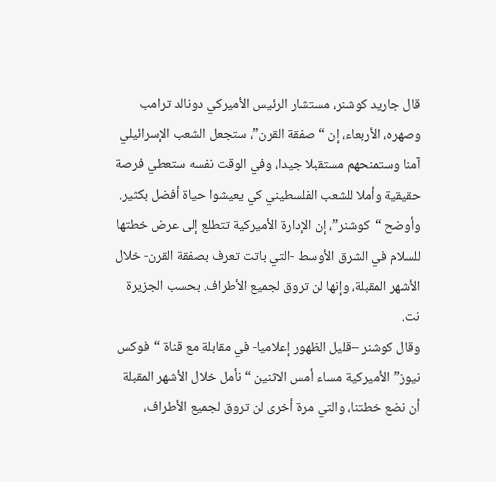قال جاريد كوشنر، مستشار الرئيس الأميركي دونالد ترامب وصهره، الأربعاء، إن “صفقة القرن”، ستجعل الشعب الإسرائيلي آمنا وستمنحهم مستقبلا جيدا، وفي الوقت نفسه ستعطي فرصة حقيقية وأملا للشعب الفلسطيني كي يعيشوا حياة أفضل بكثير.
وأوضح “كوشنر”، إن الإدارة الأميركية تتطلع إلى عرض خطتها للسلام في الشرق الأوسط -التي باتت تعرف بصفقة القرن- خلال الأشهر المقبلة، وإنها لن تروق لجميع الأطراف. بحسب الجزيرة نت.
وقال كوشنر –قليل الظهور إعلاميا- في مقابلة مع قناة “فوكس نيوز” الأميركية مساء أمس الاثنين “نأمل خلال الأشهر المقبلة أن نضع خطتنا، والتي مرة أخرى لن تروق لجميع الأطراف،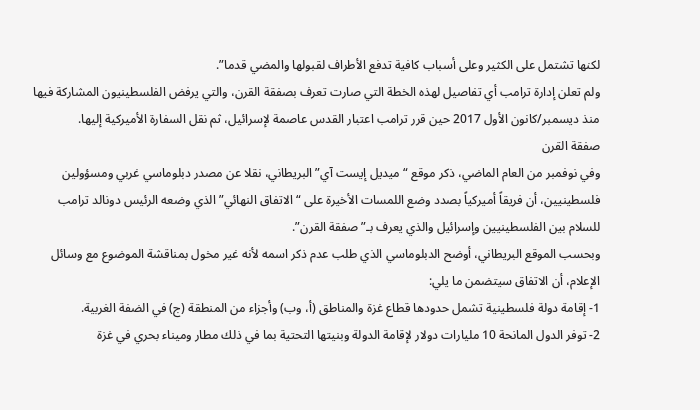لكنها تشتمل على الكثير وعلى أسباب كافية تدفع الأطراف لقبولها والمضي قدما”.
ولم تعلن إدارة ترامب أي تفاصيل لهذه الخطة التي صارت تعرف بصفقة القرن، والتي يرفض الفلسطينيون المشاركة فيها منذ ديسمبر/كانون الأول 2017 حين قرر ترامب اعتبار القدس عاصمة لإسرائيل، ثم نقل السفارة الأميركية إليها.
صفقة القرن
وفي نوفمبر من العام الماضي، ذكر موقع “ميديل إيست آي” البريطاني، نقلا عن مصدر دبلوماسي غربي ومسؤولين فلسطينيين، أن فريقاً أميركياً بصدد وضع اللمسات الأخيرة على “الاتفاق النهائي” الذي وضعه الرئيس دونالد ترامب للسلام بين الفلسطينيين وإسرائيل والذي يعرف بـ”صفقة القرن”.
وبحسب الموقع البريطاني، أوضح الدبلوماسي الذي طلب عدم ذكر اسمه لأنه غير مخول بمناقشة الموضوع مع وسائل الإعلام، أن الاتفاق سيتضمن ما يلي:
1- إقامة دولة فلسطينية تشمل حدودها قطاع غزة والمناطق (أ، وب) وأجزاء من المنطقة (ج) في الضفة الغربية.
2- توفر الدول المانحة 10 مليارات دولار لإقامة الدولة وبنيتها التحتية بما في ذلك مطار وميناء بحري في غزة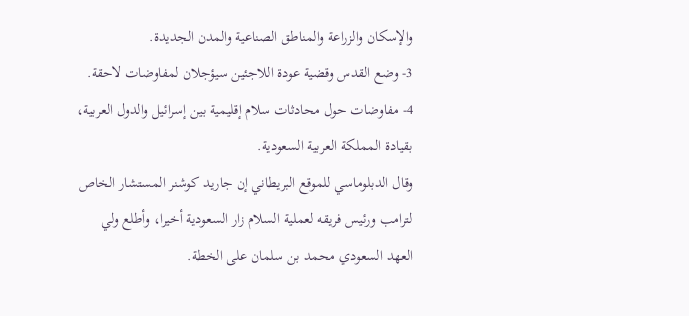والإسكان والزراعة والمناطق الصناعية والمدن الجديدة.
3- وضع القدس وقضية عودة اللاجئين سيؤجلان لمفاوضات لاحقة.
4- مفاوضات حول محادثات سلام إقليمية بين إسرائيل والدول العربية، بقيادة المملكة العربية السعودية.
وقال الدبلوماسي للموقع البريطاني إن جاريد كوشنر المستشار الخاص لترامب ورئيس فريقه لعملية السلام زار السعودية أخيرا، وأطلع ولي العهد السعودي محمد بن سلمان على الخطة.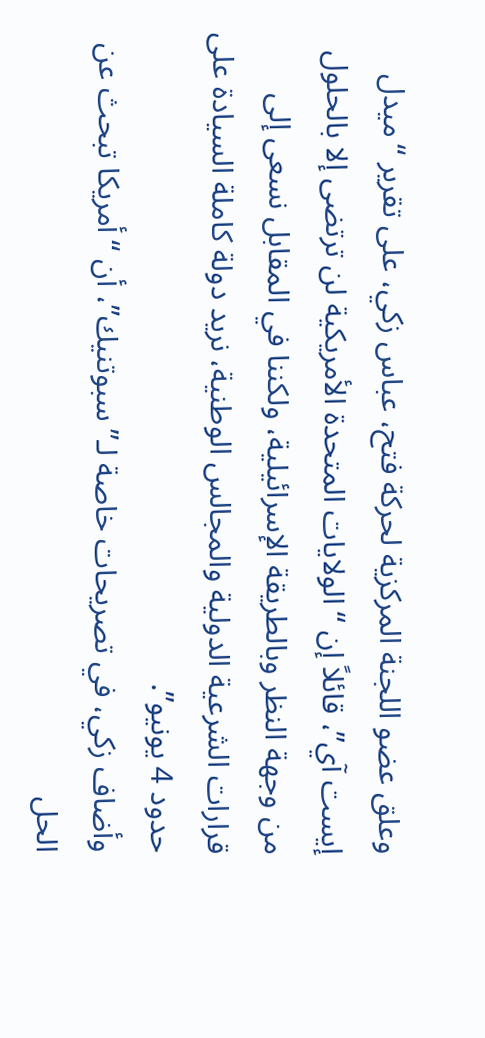وعلق عضو اللجنة المركزية لحركة فتح، عباس زكي، على تقرير “ميدل إيست آي”، قائلاً إن “الولايات المتحدة الأمريكية لن ترتضى إلا بالحلول من وجهة النظر وبالطريقة الإسرائيلية، ولكننا في المقابل نسعى إلى قرارات الشرعية الدولية والمجالس الوطنية، نريد دولة كاملة السيادة على حدود 4 يونيو”.
وأضاف زكي، في تصريحات خاصة لـ”سبوتنيك”، أن “أمريكا تبحث عن الحل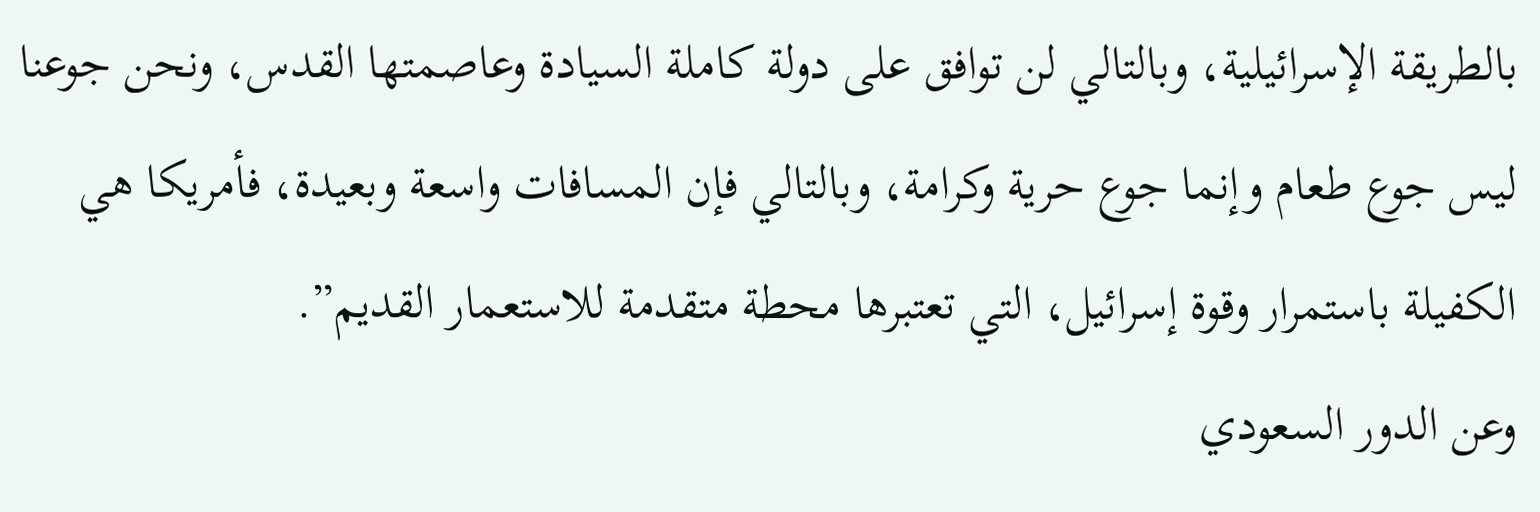بالطريقة الإسرائيلية، وبالتالي لن توافق على دولة كاملة السيادة وعاصمتها القدس، ونحن جوعنا ليس جوع طعام وإنما جوع حرية وكرامة، وبالتالي فإن المسافات واسعة وبعيدة، فأمريكا هي الكفيلة باستمرار وقوة إسرائيل، التي تعتبرها محطة متقدمة للاستعمار القديم”.
وعن الدور السعودي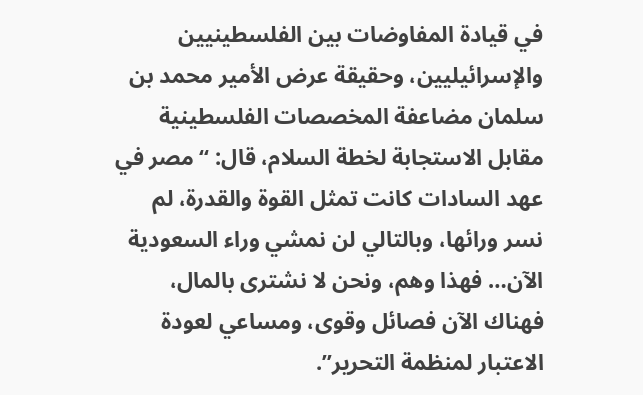في قيادة المفاوضات بين الفلسطينيين والإسرائيليين، وحقيقة عرض الأمير محمد بن سلمان مضاعفة المخصصات الفلسطينية مقابل الاستجابة لخطة السلام، قال: “مصر في عهد السادات كانت تمثل القوة والقدرة، لم نسر ورائها، وبالتالي لن نمشي وراء السعودية الآن… فهذا وهم، ونحن لا نشترى بالمال، فهناك الآن فصائل وقوى، ومساعي لعودة الاعتبار لمنظمة التحرير”.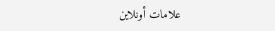علامات أونلاين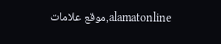alamatonline,موقع علامات